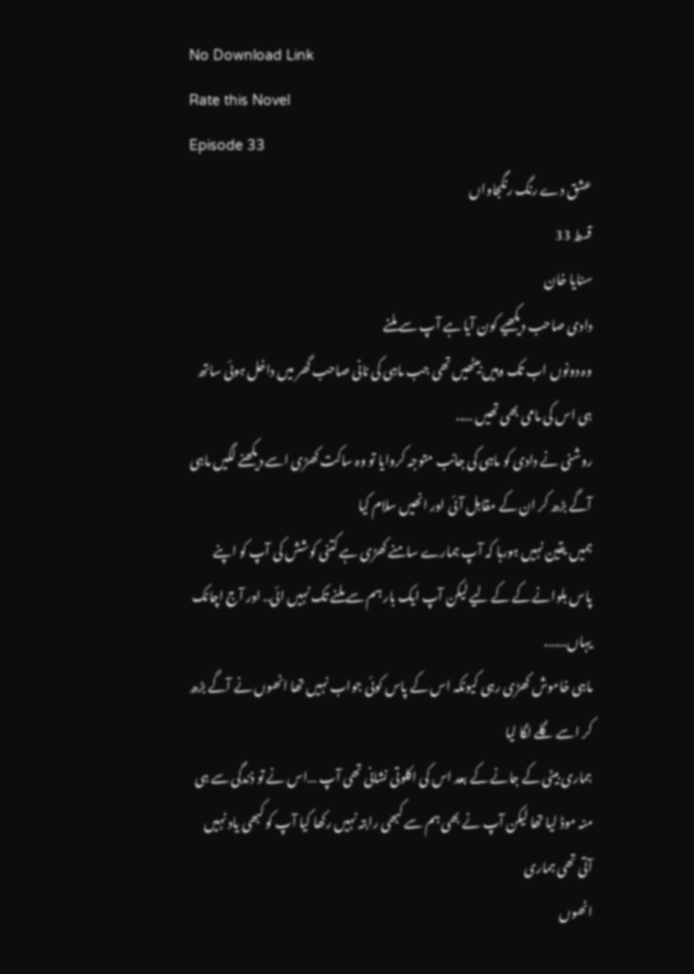No Download Link
Rate this Novel
Episode 33
عشق دے رنگ رنگجاواں
قسط 33
سنایا خان
دادی صاحب دیکھیے کون آیا ہے آپ سے ملنے
وہ دونوں اب تک وہیں بیٹھیں تھی جب ماہی کی نانی صاحب گھر میں داخل ہوئی ساتھ ہی اس کی مامی بھی تھیں …..
روشنی نے دادی کو ماہی کی جانب متوجہ کروایا تو وہ ساکت کھڑی اسے دیکھنے لگیں ماہی آگے بڑھ کر ان کے مقابل آئی اور انھیں سلام کیا
ہمیں یقین نہیں ہورہا کہ آپ ہمارے سامنے کھڑی ہے کتنی کوشش کی آپ کو اپنے پاس بلوانے کے کے لیے لیکن آپ ایک بار ہم سے ملنے تک نہیں ائی.. اور آج اچانک یہاں…….
ماہی خاموش کھڑی رہی کیونکہ اس کے پاس کوئی جواب نہیں تھا انھوں نے آگے بڑھ کر اسے گلے لگا لیا
ہماری بیٹی کے جانے کے بعد اس کی اکلوتی نشانی تھی آپ …اس نے تو ذندگی سے ہی منہ موڈ لیا تھا لیکن آپ نے بھی ہم سے کبھی رابتہ نہیں رکھا کیا آپ کو کبھی یاد نہیں آتی تھی ہماری
انھوں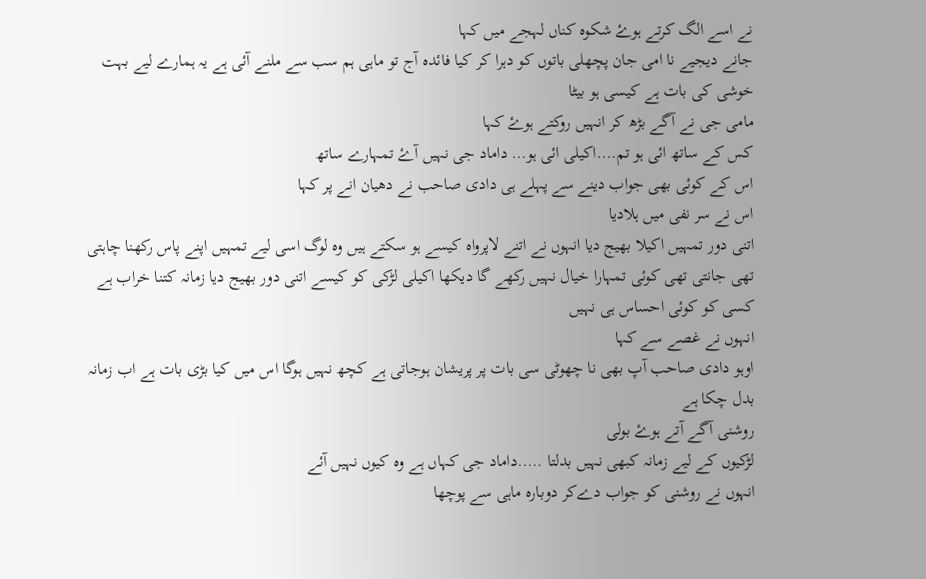نے اسے الگ کرتے ہوۓ شکوہ کناں لہجے میں کہا
جانے دیجیے نا امی جان پچھلی باتوں کو دہرا کر کیا فائدہ آج تو ماہی ہم سب سے ملنے آئی ہے یہ ہمارے لیے بہت خوشی کی بات ہے کیسی ہو بیٹا
مامی جی نے آگے بڑھ کر انہیں روکتے ہوۓ کہا
کس کے ساتھ ائی ہو تم….اکیلی ائی ہو… داماد جی نہیں آۓ تمہارے ساتھ
اس کے کوئی بھی جواب دینے سے پہلے ہی دادی صاحب نے دھیان انے پر کہا
اس نے سر نفی میں ہلادیا
اتنی دور تمہیں اکیلا بھیج دیا انہوں نے اتنے لاپرواہ کیسے ہو سکتے ہیں وہ لوگ اسی لیے تمہیں اپنے پاس رکھنا چاہتی تھی جانتی تھی کوئی تمہارا خیال نہیں رکھے گا دیکھا اکیلی لڑکی کو کیسے اتنی دور بھیج دیا زمانہ کتنا خراب ہے کسی کو کوئی احساس ہی نہیں
انہوں نے غصے سے کہا
اوہو دادی صاحب آپ بھی نا چھوٹی سی بات پر پریشان ہوجاتی ہے کچھ نہیں ہوگا اس میں کیا بڑی بات ہے اب زمانہ بدل چکا ہے
روشنی آگے آتے ہوۓ بولی
لڑکیوں کے لیے زمانہ کبھی نہیں بدلتا …..داماد جی کہاں ہے وہ کیوں نہیں آئے
انہوں نے روشنی کو جواب دےکر دوبارہ ماہی سے پوچھا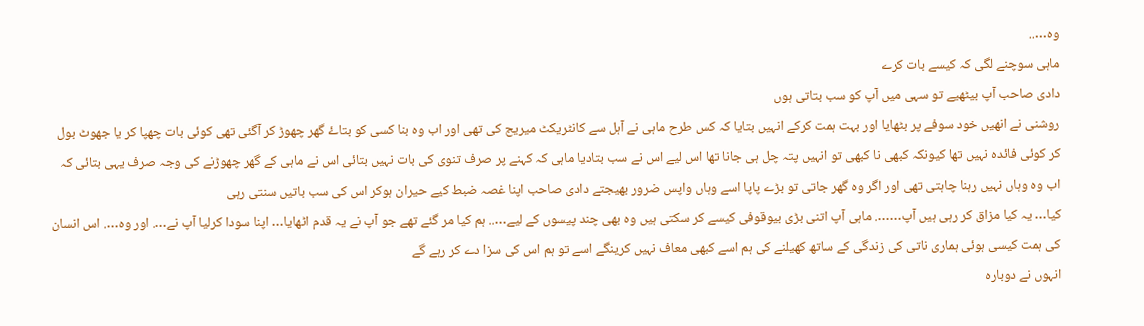وہ…..
ماہی سوچنے لگی کہ کیسے بات کرے
دادی صاحب آپ بیٹھیے تو سہی میں آپ کو سب بتاتی ہوں
روشنی نے انھیں خود سوفے پر بٹھایا اور بہت ہمت کرکے انہیں بتایا کہ کس طرح ماہی نے آہل سے کانٹریکٹ میریج کی تھی اور اب وہ بنا کسی کو بتاۓ گھر چھوڑ کر آگئی تھی کوئی بات چھپا کر یا جھوٹ بول کر کوئی فائدہ نہیں تھا کیونکہ کبھی نا کبھی تو انہیں پتہ چل ہی جانا تھا اس لیے اس نے سب بتادیا ماہی کہ کہنے پر صرف تنوی کی بات نہیں بتائی اس نے ماہی کے گھر چھوڑنے کی وجہ صرف یہی بتائی کہ اب وہ وہاں نہیں رہنا چاہتی تھی اور اگر وہ گھر جاتی تو بڑے پاپا اسے وہاں واپس ضرور بھیجتے دادی صاحب اپنا غصہ ضبط کیے حیران ہوکر اس کی سب باتیں سنتی رہی
کیا… یہ کیا مزاق کر رہی ہیں آپ……. ماہی آپ اتنی بڑی بیوقوفی کیسے کر سکتی ہیں وہ بھی چند پیسوں کے لیے….. ہم کیا مر گئے تھے جو آپ نے یہ قدم اٹھایا… اپنا سودا کرلیا آپ نے…. اور وہ…. اس انسان کی ہمت کیسی ہوئی ہماری ناتی کی زندگی کے ساتھ کھیلنے کی ہم اسے کبھی معاف نہیں کرینگے اسے تو ہم اس کی سزا دے کر رہے گے
انہوں نے دوبارہ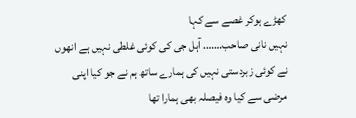کھڑے ہوکر غصے سے کہا
نہیں نانی صاحب……. آہل جی کی کوئی غلطی نہیں ہے انھوں نے کوئی زبردستی نہیں کی ہمارے ساتھ ہم نے جو کیا اپنی مرضی سے کیا وہ فیصلہ بھی ہمارا تھا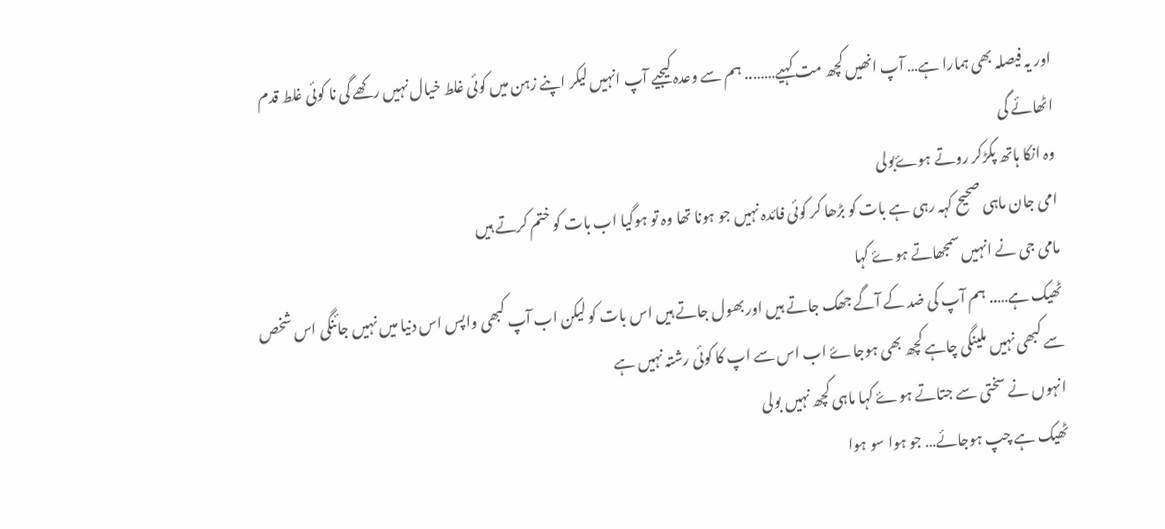اور یہ فیصلہ بھی ہمارا ہے… آپ انھیں کچھ مت کہیے…….. ہم سے وعدہ کیجیے آپ انہیں لیکر اپنے زہن میں کوئی غلط خیال نہیں رکھے گی نا کوئی غلط قدم اٹھائے گی
وہ انکا ہاتھ پکڑکر روتے ہوۓبولی
امی جان ماہی صحیح کہہ رہی ہے بات کو بڑھا کر کوئی فائدہ نہیں جو ہونا تھا وہ تو ہوگیا اب بات کو ختم کرتے ہیں
مامی جی نے انہیں سمجھاتے ہوۓ کہا
ٹھیک ہے….. ہم آپ کی ضد کے آگے جھک جاتے ہیں اور بھول جاتے ہیں اس بات کو لیکن اب آپ کبھی واپس اس دنیا میں نہیں جائنگی اس شخص سے کبھی نہیں ملینگی چاہے کچھ بھی ہوجاۓ اب اس سے اپ کا کوئی رشتہ نہیں ہے
انہوں نے سختی سے جتاتے ہوۓ کہا ماہی کچھ نہیں بولی
ٹھیک ہے چپ ہوجائے… جو ہوا سو ہوا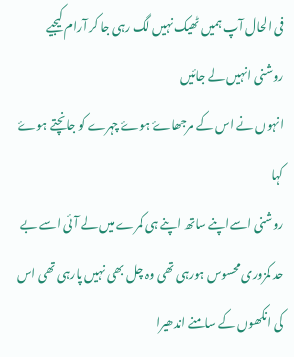فی الحال آپ ہمیں ٹھیک نہیں لگ رہی جا کر آرام کیجیے روشنی انہیں لے جائیں
انہوں نے اس کے مرجھاۓ ہوۓ چہرے کو جانچتے ہوۓ کہا
روشنی اسےاپنے ساتھ اپنے ہی کمرے میں لے آئی اسے بے حد کمزوری محسوس ہورہی تھی وہ چل بھی نہیں پارہی تھی اس کی انکھوں کے سامنے اندھیرا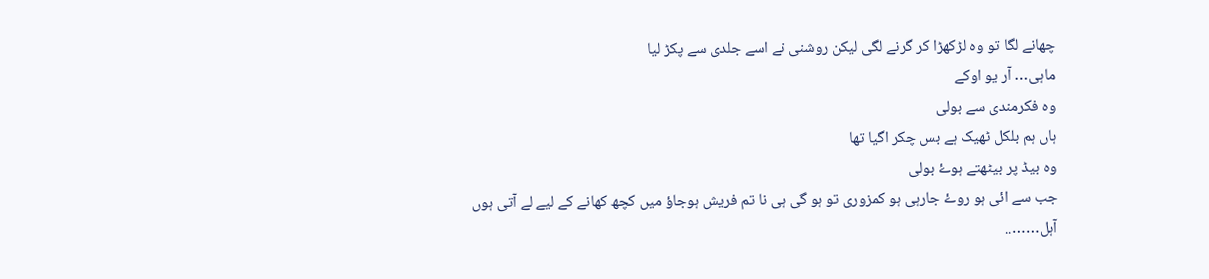چھانے لگا تو وہ لڑکھڑا کر گرنے لگی لیکن روشنی نے اسے جلدی سے پکڑ لیا
ماہی… آر یو اوکے
وہ فکرمندی سے بولی
ہاں ہم بلکل ٹھیک ہے بس چکر اگیا تھا
وہ بیڈ پر بیٹھتے ہوۓ بولی
جب سے ائی ہو روۓ جارہی ہو کمزوری تو ہو گی ہی نا تم فریش ہوجاؤ میں کچھ کھانے کے لیے لے آتی ہوں
آہل……..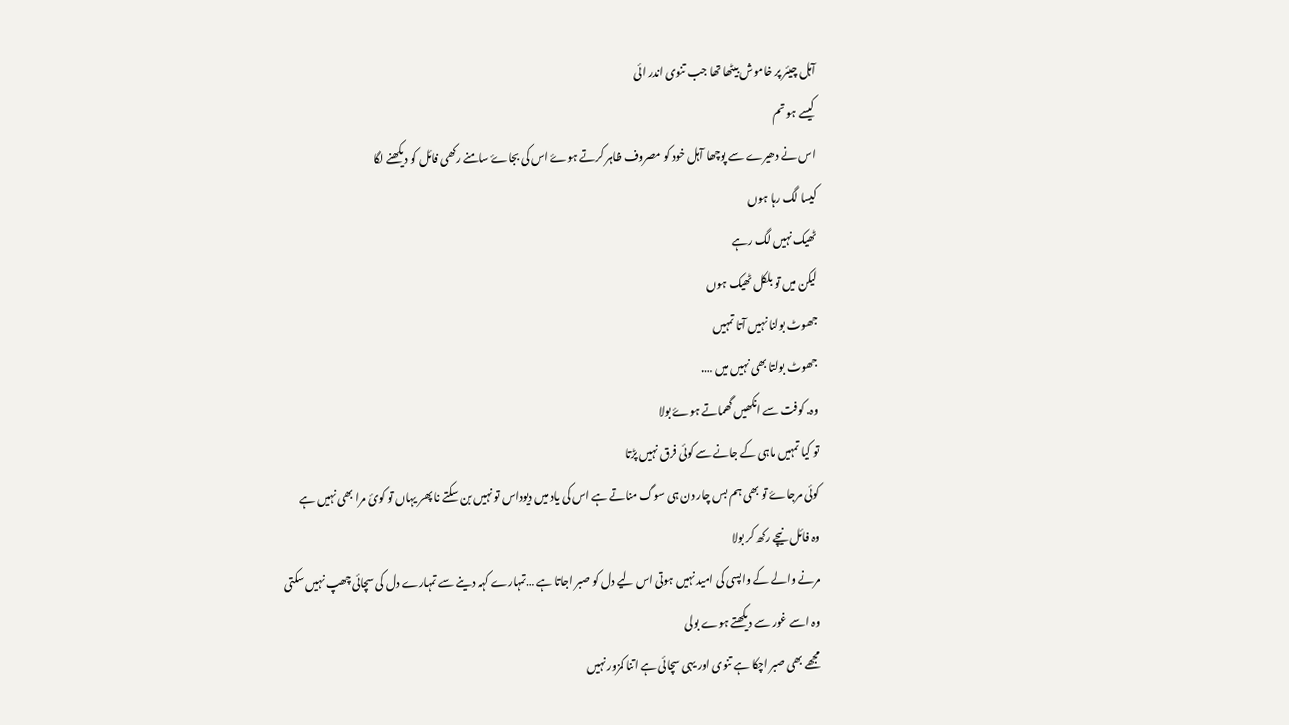آہل چیئر پر خاموش بیٹھا تھا جب تنوی اندر ائی
کیسے ہو تم
اس نے دھیرے سے پوچھا آہل خود کو مصروف ظاہر کرتے ہوۓ اس کی بجاۓ سامنے رکھی فائل کو دیکھنے لگا
کیسا لگ رہا ہوں
ٹھیک نہیں لگ رہے
لیکن میں تو بلکل ٹھیک ہوں
جھوٹ بولنا نہیں آتا تمہیں
جھوٹ بولتا بھی نہیں میں ….
وہ. کوفت سے انکھیں گھماتے ہوۓ بولا
تو کیا تمہیں ماہی کے جانے سے کوئی فرق نہیں پڑتا
کوئی مرجاۓ تو بھی ہم بس چار دن ہی سوگ مناتے ہے اس کی یاد میں دیوداس تو نہیں بن سکتے نا پھر یہاں تو کوئ مرا بھی نہیں ہے
وہ فائل نیچے رکھ کر بولا
مرنے والے کے واپسی کی امید نہیں ہوتی اس لیے دل کو صبر اجاتا ہے …تمہارے کہہ دینے سے تمہارے دل کی سچائی چھپ نہیں سکتی
وہ اسے غور سے دیکھتے ہوے بولی
مجھے بھی صبر اچکا ہے تنوی اور یہی سچائی ہے اتنا کمزور نہیں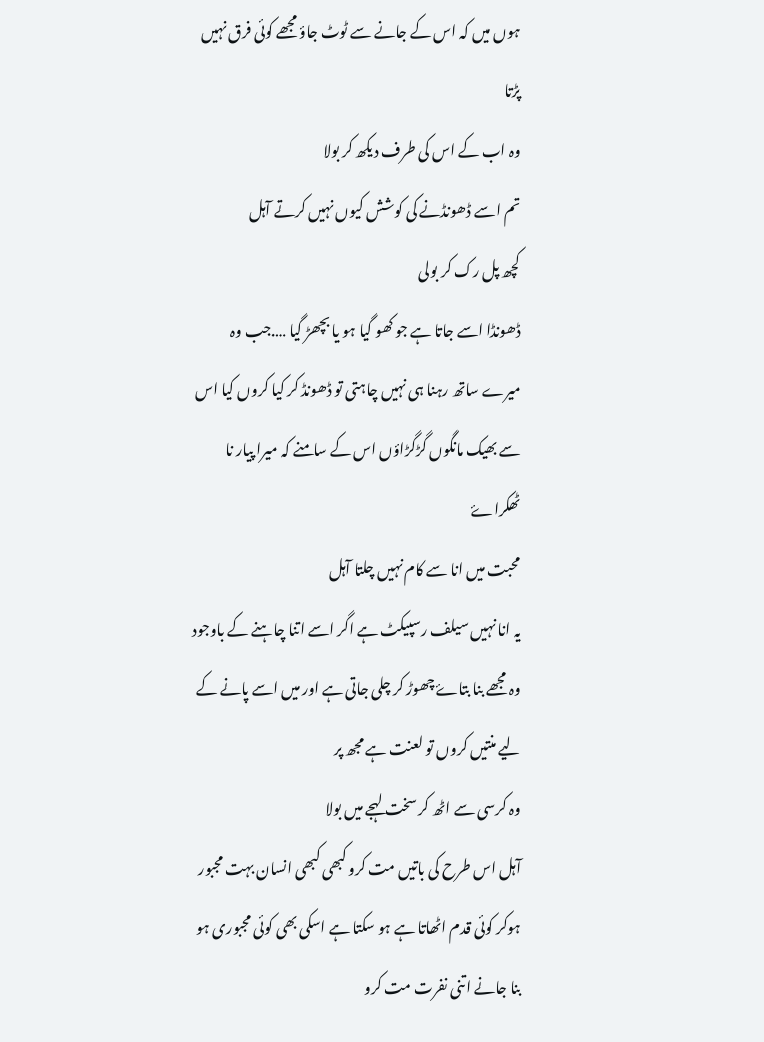ہوں میں کہ اس کے جانے سے ٹوٹ جاؤ مجھے کوئی فرق نہیں پڑتا
وہ اب کے اس کی طرف دیکھ کر بولا
تم اسے ڈھونڈنے کی کوشش کیوں نہیں کرتے آہل
کچھ پل رک کر بولی
ڈھونڈا اسے جاتا ہے جو کھو گیا ہو یا بچھڑ گیا ….جب وہ میرے ساتھ رہنا ہی نہیں چاہتی تو ڈھونڈ کر کیا کروں کیا اس سے بھیک مانگوں گڑگڑاؤں اس کے سامنے کہ میرا پیار نا ٹھکراۓ
محبت میں انا سے کام نہیں چلتا آہل
یہ انا نہیں سیلف رسپیکٹ ہے اگر اسے اتنا چاہنے کے باوجود وہ مجھے بنا بتاۓ چھوڑ کر چلی جاتی ہے اور میں اسے پانے کے لیے منتیں کروں تو لعنت ہے مجھ پر
وہ کرسی سے اٹھ کر سخت لہجے میں بولا
آہل اس طرح کی باتیں مت کرو کبھی کبھی انسان بہت مجبور ہوکر کوئی قدم اٹھاتا ہے ہو سکتا ہے اسکی بھی کوئی مجبوری ہو بنا جانے اتنی نفرت مت کرو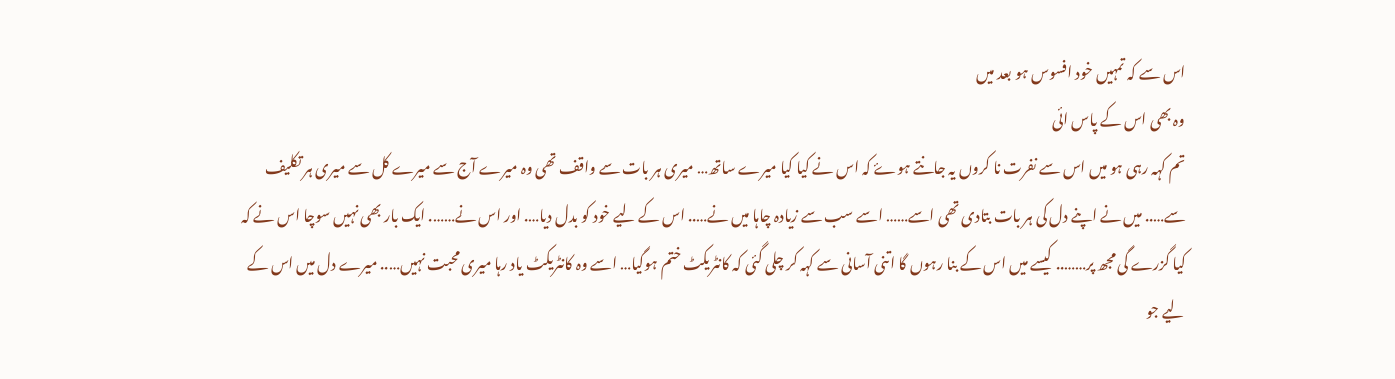اس سے کہ تمہیں خود افسوس ہو بعد میں
وہ بھی اس کے پاس ائی
تم کہہ رہی ہو میں اس سے نفرت نا کروں یہ جانتے ہوۓ کہ اس نے کیا کیا میرے ساتھ… میری ہر بات سے واقف تھی وہ میرے آج سے میرے کل سے میری ہر تکلیف سے….. میں نے اپنے دل کی ہر بات بتادی تھی اسے…… اسے سب سے زیادہ چاہا میں نے….. اس کے لیے خود کو بدل دیا…. اور اس نے……. ایک بار بھی نہیں سوچا اس نے کہ کیا گزرے گی مجھ پر…….. کیسے میں اس کے بنا رہوں گا اتنی آسانی سے کہہ کر چلی گئی کہ کانٹریکٹ ختم ہوگیا… اسے وہ کانٹریکٹ یاد رہا میری محبت نہیں….. میرے دل میں اس کے لیے جو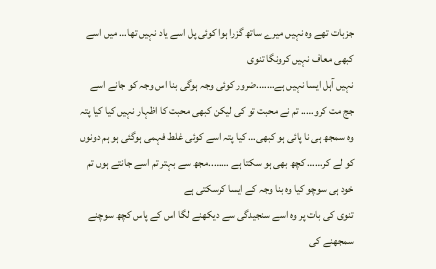جزبات تھے وہ نہیں میرے ساتھ گزرا ہوا کوئی پل اسے یاد نہیں تھا… میں اسے کبھی معاف نہیں کرونگا تنوی
نہیں آہل ایسا نہیں ہے…….ضرور کوئی وجہ ہوگی بنا اس وجہ کو جانے اسے جج مت کرو….. تم نے محبت تو کی لیکن کبھی محبت کا اظہار نہیں کیا کیا پتہ وہ سمجھ ہی نا پائی ہو کبھی… کیا پتہ اسے کوئی غلط فہمی ہوگئی ہو ہم دونوں کو لے کر…… کچھ بھی ہو سکتا ہے ……..مجھ سے بہتر تم اسے جانتے ہوں تم خود ہی سوچو کیا وہ بنا وجہ کے ایسا کرسکتی ہے
تنوی کی بات پر وہ اسے سنجیدگی سے دیکھنے لگا اس کے پاس کچھ سوچنے سمجھنے کی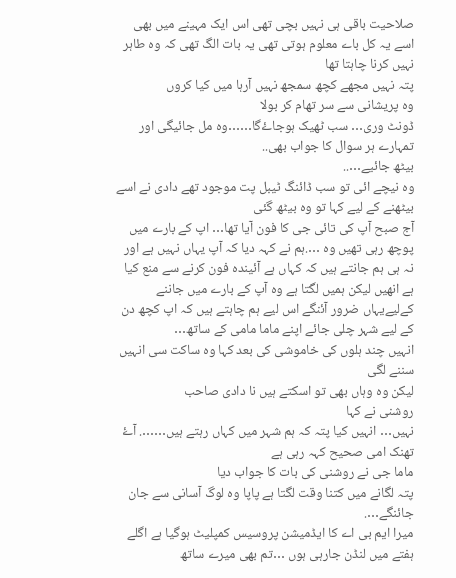صلاحیت باقی ہی نہیں بچی تھی اس ایک مہینے میں بھی اسے یہ کل باے معلوم ہوتی تھی یہ بات الگ تھی کہ وہ طاہر نہیں کرنا چاہتا تھا
پتہ نہیں مجھے کچھ سمجھ نہیں آرہا میں کیا کروں
وہ پریشانی سے سر تھام کر بولا
ڈونٹ وری… سب ٹھیک ہوجاۓگا……وہ مل جائیگی اور تمہارے ہر سوال کا جواب بھی..
بیٹھ جائیے…..
وہ نیچے ائی تو سب ڈائنگ ٹیبل پت موجود تھے دادی نے اسے بیٹھنے کے لیے کہا تو وہ بیٹھ گئی
آج صبح آپ کی تائی جی کا فون آیا تھا… اپ کے بارے میں پوچھ رہی تھیں وہ ….ہم نے کہہ دیا کہ آپ یہاں نہیں ہے اور نہ ہی ہم جانتے ہیں کہ کہاں ہے آئیندہ فون کرنے سے منع کیا ہے انھیں لیکن ہمیں لگتا ہے وہ آپ کے بارے میں جاننے کےلیےیہاں ضرور آئنگے اس لیے ہم چاہتے ہیں کہ اپ کچھ دن کے لیے شہر چلی جائے اپنے ماما مامی کے ساتھ…
انہیں چند ہلوں کی خاموشی کی بعد کہا وہ ساکت سی انہیں سننے لگی
لیکن وہ وہاں بھی تو اسکتے ہیں نا دادی صاحب
روشنی نے کہا
نہیں… انہیں کیا پتہ کہ ہم شہر میں کہاں رہتے ہیں……. آۓ تھنک امی صحیح کہہ رہی ہے
ماما جی نے روشنی کی بات کا جواب دیا
پتہ لگانے میں کتنا وقت لگتا ہے پاپا وہ لوگ آسانی سے جان جائنگے….
میرا ایم بی اے کا ایڈمیشن پروسیس کمپلیٹ ہوگیا ہے اگلے ہفتے میں لنڈن جارہی ہوں …تم بھی میرے ساتھ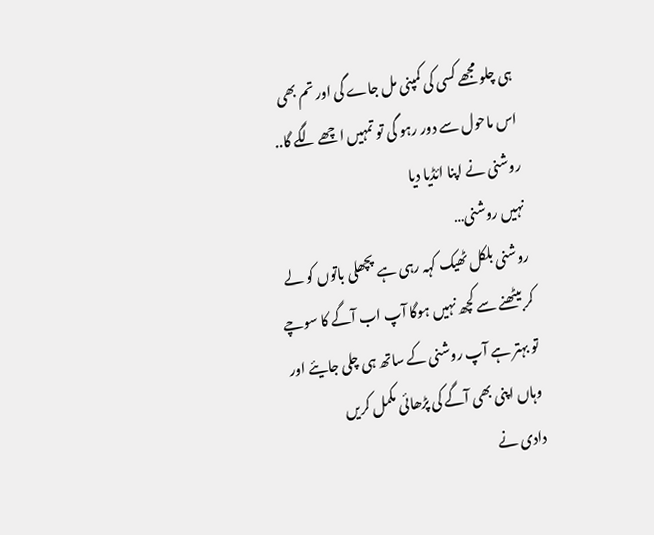ہی چلو مجھے کسی کی کمپنی مل جاے گی اور تم بھی اس ماحول سے دور رہو گی تو تمہیں اچھے لگے گا..
روشنی نے اپنا ائڈیا دیا
نہیں روشنی…
روشنی بلکل ٹھیک کہہ رہی ہے پچھلی باتوں کو لے کر بیٹھنے سے کچھ نہیں ہوگا آپ اب آگے کا سوچے تو بہتر ہے آپ روشنی کے ساتھ ہی چلی جایئے اور وہاں اپنی بھی آگے کی پڑھائی مکمل کریں
دادی نے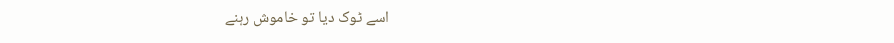اسے ٹوک دیا تو خاموش رہنے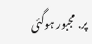پر. مجبور ہوگئی